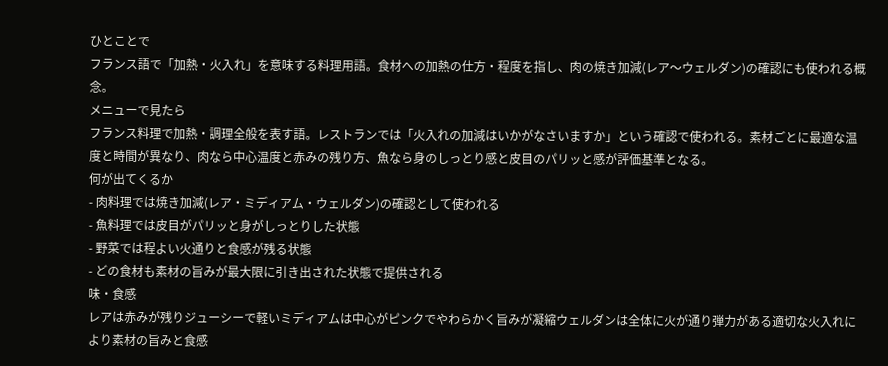ひとことで
フランス語で「加熱・火入れ」を意味する料理用語。食材への加熱の仕方・程度を指し、肉の焼き加減(レア〜ウェルダン)の確認にも使われる概念。
メニューで見たら
フランス料理で加熱・調理全般を表す語。レストランでは「火入れの加減はいかがなさいますか」という確認で使われる。素材ごとに最適な温度と時間が異なり、肉なら中心温度と赤みの残り方、魚なら身のしっとり感と皮目のパリッと感が評価基準となる。
何が出てくるか
- 肉料理では焼き加減(レア・ミディアム・ウェルダン)の確認として使われる
- 魚料理では皮目がパリッと身がしっとりした状態
- 野菜では程よい火通りと食感が残る状態
- どの食材も素材の旨みが最大限に引き出された状態で提供される
味・食感
レアは赤みが残りジューシーで軽いミディアムは中心がピンクでやわらかく旨みが凝縮ウェルダンは全体に火が通り弾力がある適切な火入れにより素材の旨みと食感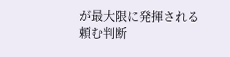が最大限に発揮される
頼む判断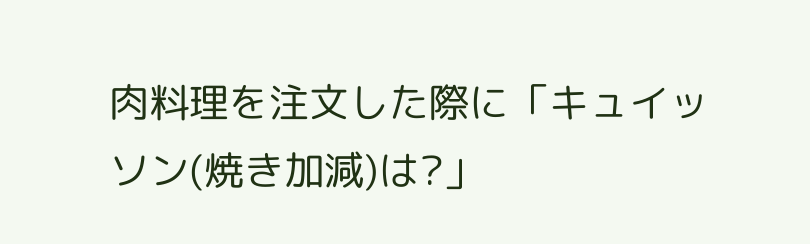肉料理を注文した際に「キュイッソン(焼き加減)は?」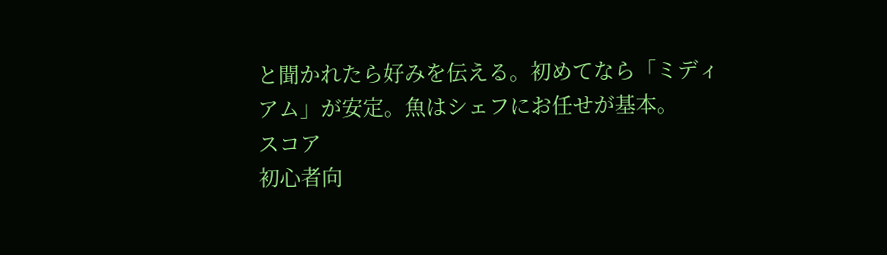と聞かれたら好みを伝える。初めてなら「ミディアム」が安定。魚はシェフにお任せが基本。
スコア
初心者向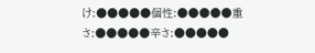け:●●●●●個性:●●●●●重さ:●●●●●辛さ:●●●●●